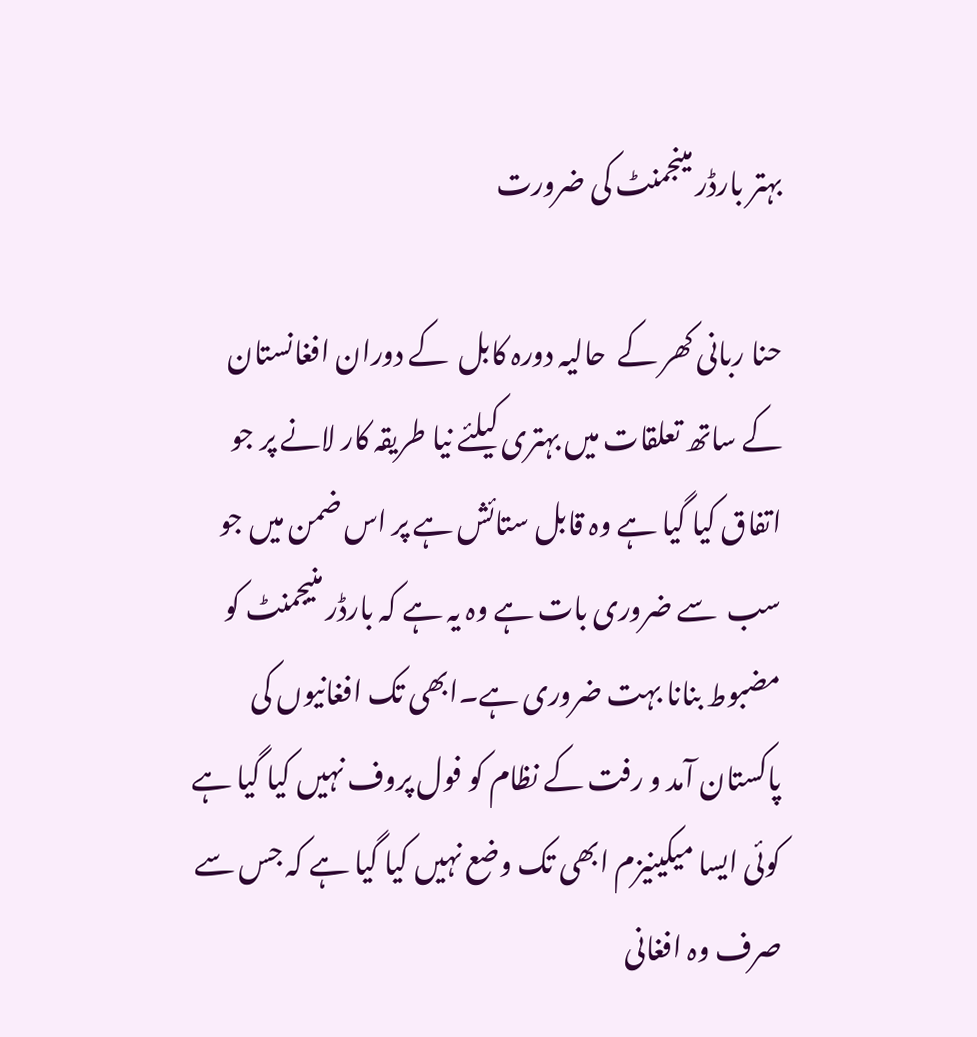بہتر بارڈر مینجمنٹ کی ضرورت

حنا ربانی کھر کے  حالیہ دورہ کابل  کے دوران افغانستان کے ساتھ تعلقات میں بہتری کیلئے نیا طریقہ کار لانے پر جو اتفاق کیا گیا ہے وہ قابل ستائش ہے پر اس ضمن میں جو سب  سے ضروری بات ہے وہ یہ ہے کہ بارڈر منیجمنٹ کو مضبوط بنانا بہت ضروری ہے۔ابھی تک افغانیوں کی پاکستان آمد و رفت کے نظام کو فول پروف نہیں کیا گیا ہے کوئی ایسا میکینیزم ابھی تک وضع نہیں کیا گیا ہے کہ جس سے صرف وہ افغانی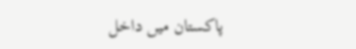پاکستان میں داخل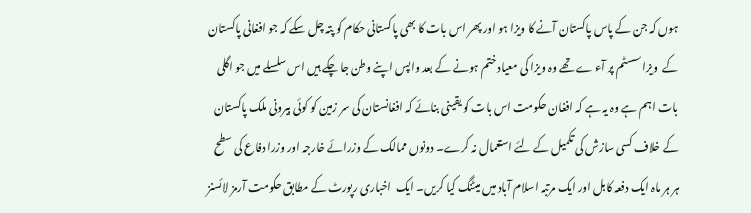ہوں کہ جن کے پاس پاکستان آنے کا ویزا ہو اور پھر اس بات کا بھی پاکستانی حکام کو پتہ چل سکے کہ جو افغانی پاکستان کے  ویزا سسٹم پر آء ے تھے وہ ویزا کی معیاد ختم ہونے کے بعد واپس اپنے وطن جا چکے ہیں اس سلسلے میں جو اگلی بات اہم ہے وہ یہ ہے کہ افغان حکومت اس بات کو یقینی بنائے کہ افغانستان کی سر زمین کو کوئی بیرونی ملک پاکستان کے خلاف کسی سازش کی تکمیل کے لئے استعمال نہ کرے۔ دونوں ممالک کے وزرائے خارجہ اور وزرا دفاع کی سطح ہر ہر ماہ ایک دفعہ کابل اور ایک مرتبہ اسلام آباد میں میٹنگ کیا کریں۔ ایک  اخباری رپورٹ کے مطابق حکومت آرمز لائسنز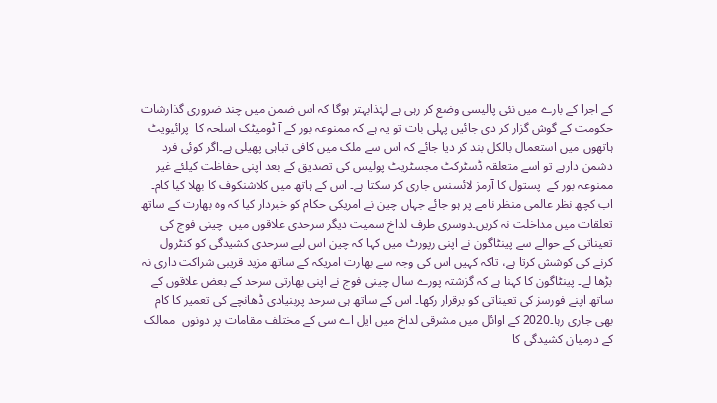کے اجرا کے بارے میں نئی پالیسی وضع کر رہی ہے لہٰذابہتر ہوگا کہ اس ضمن میں چند ضروری گذارشات حکومت کے گوش گزار کر دی جائیں پہلی بات تو یہ ہے کہ ممنوعہ بور کے آ ٹومیٹک اسلحہ کا  پرائیویٹ ہاتھوں میں استعمال بالکل بند کر دیا جائے کہ اس سے ملک میں کافی تباہی پھیلی ہے۔اگر کوئی فرد دشمن دارہے تو اسے متعلقہ ڈسٹرکٹ مجسٹریٹ پولیس کی تصدیق کے بعد اپنی حفاظت کیلئے غیر ممنوعہ بور کے  پستول کا آرمز لائسنس جاری کر سکتا ہے۔ اس کے ہاتھ میں کلاشنکوف کا بھلا کیا کام۔ اب کچھ نظر عالمی منظر نامے پر ہو جائے جہاں چین نے امریکی حکام کو خبردار کیا کہ وہ بھارت کے ساتھ تعلقات میں مداخلت نہ کریں۔دوسری طرف لداخ سمیت دیگر سرحدی علاقوں میں  چینی فوج کی تعیناتی کے حوالے سے پینٹاگون نے اپنی رپورٹ میں کہا کہ چین اس لیے سرحدی کشیدگی کو کنٹرول کرنے کی کوشش کرتا ہے، تاکہ کہیں اس کی وجہ سے بھارت امریکہ کے ساتھ مزید قریبی شراکت داری نہ بڑھا لے۔ پینٹاگون کا کہنا ہے کہ گزشتہ پورے سال چینی فوج نے اپنی بھارتی سرحد کے بعض علاقوں کے ساتھ اپنے فورسز کی تعیناتی کو برقرار رکھا۔ اس کے ساتھ ہی سرحد پربنیادی ڈھانچے کی تعمیر کا کام بھی جاری رہا۔2020 کے اوائل میں مشرقی لداخ میں ایل اے سی کے مختلف مقامات پر دونوں  ممالک کے درمیان کشیدگی کا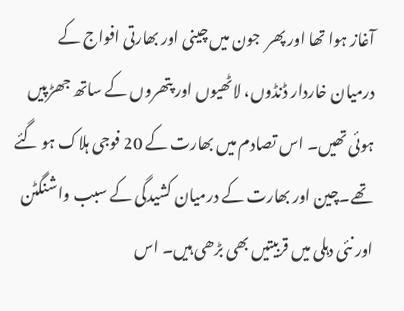آغاز ہوا تھا اور پھر  جون میں چینی اور بھارتی افواج کے درمیان خاردار ڈنڈوں، لاٹھیوں اور پتھروں کے ساتھ جھڑپیں ہوئی تھیں۔ اس تصادم میں بھارت کے 20 فوجی ہلاک ہو گئے تھے۔چین اور بھارت کے درمیان کشیدگی کے سبب واشنگٹن اور نئی دہلی میں قربیتیں بھی بڑھی ہیں۔ اس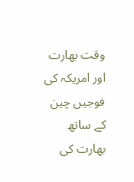وقت بھارت اور امریکہ کی فوجیں چین کے ساتھ بھارت کی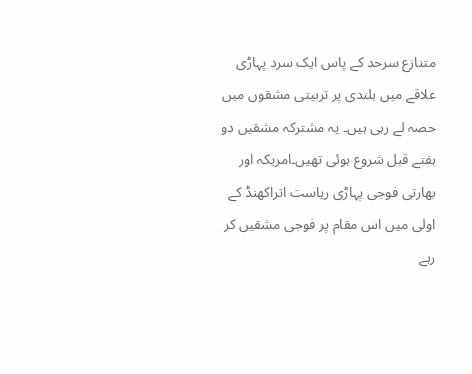متنازع سرحد کے پاس ایک سرد پہاڑی علاقے میں بلندی پر تربیتی مشقوں میں حصہ لے رہی ہیں۔ یہ مشترکہ مشقیں دو ہفتے قبل شروع ہوئی تھیں۔امریکہ اور بھارتی فوجی پہاڑی ریاست اتراکھنڈ کے اولی میں اس مقام پر فوجی مشقیں کر رہے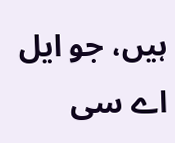ہیں، جو ایل اے سی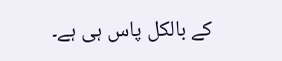کے بالکل پاس ہی ہے۔